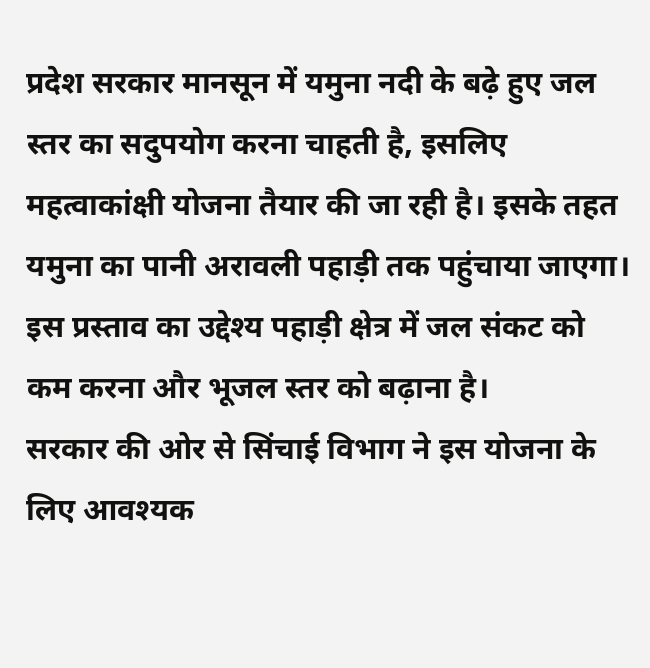प्रदेश सरकार मानसून में यमुना नदी के बढ़े हुए जल स्तर का सदुपयोग करना चाहती है, इसलिए महत्वाकांक्षी योजना तैयार की जा रही है। इसके तहत यमुना का पानी अरावली पहाड़ी तक पहुंचाया जाएगा। इस प्रस्ताव का उद्देश्य पहाड़ी क्षेत्र में जल संकट को कम करना और भूजल स्तर को बढ़ाना है।
सरकार की ओर से सिंचाई विभाग ने इस योजना के लिए आवश्यक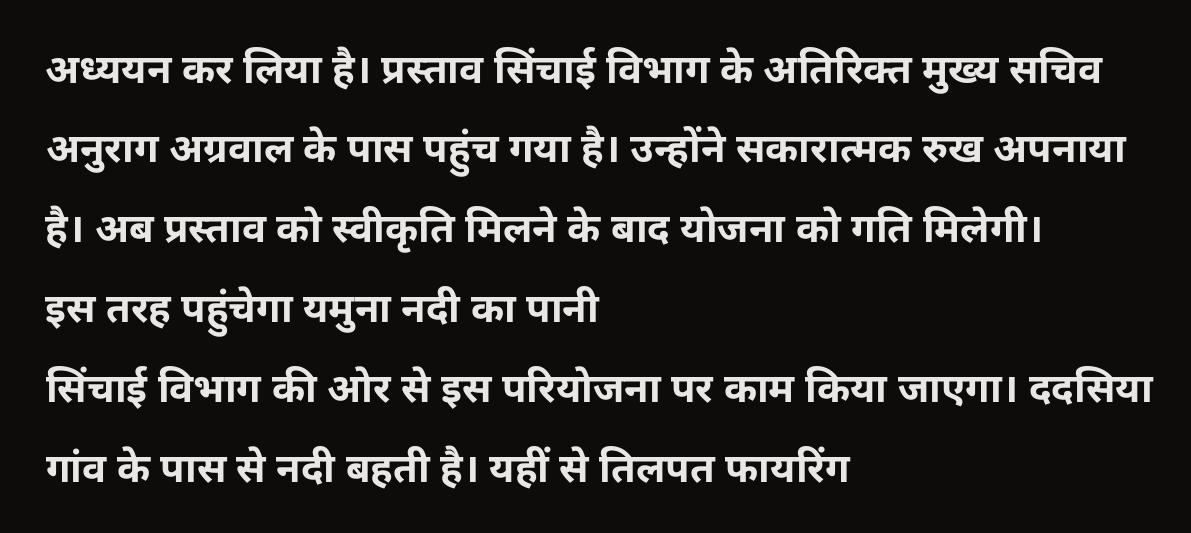अध्ययन कर लिया है। प्रस्ताव सिंचाई विभाग के अतिरिक्त मुख्य सचिव अनुराग अग्रवाल के पास पहुंच गया है। उन्होंने सकारात्मक रुख अपनाया है। अब प्रस्ताव को स्वीकृति मिलने के बाद योजना को गति मिलेगी।
इस तरह पहुंचेगा यमुना नदी का पानी
सिंचाई विभाग की ओर से इस परियोजना पर काम किया जाएगा। ददसिया गांव के पास से नदी बहती है। यहीं से तिलपत फायरिंग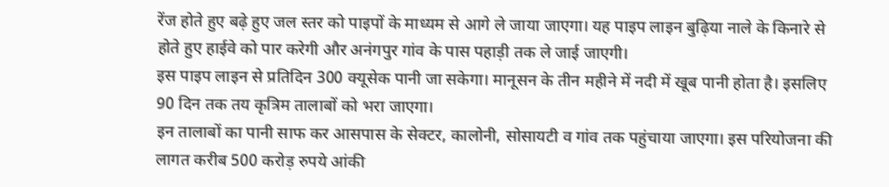रेंज होते हुए बढ़े हुए जल स्तर को पाइपों के माध्यम से आगे ले जाया जाएगा। यह पाइप लाइन बुढ़िया नाले के किनारे से होते हुए हाईवे को पार करेगी और अनंगपुर गांव के पास पहाड़ी तक ले जाई जाएगी।
इस पाइप लाइन से प्रतिदिन 300 क्यूसेक पानी जा सकेगा। मानूसन के तीन महीने में नदी में खूब पानी होता है। इसलिए 90 दिन तक तय कृत्रिम तालाबों को भरा जाएगा।
इन तालाबों का पानी साफ कर आसपास के सेक्टर, कालोनी, सोसायटी व गांव तक पहुंचाया जाएगा। इस परियोजना की लागत करीब 500 करोड़ रुपये आंकी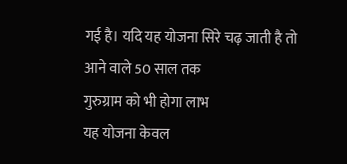गई है। यदि यह योजना सिरे चढ़ जाती है तो आने वाले 50 साल तक
गुरुग्राम को भी होगा लाभ
यह योजना केवल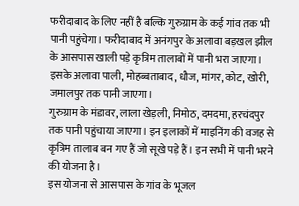फरीदाबाद के लिए नहीं है बल्कि गुरुग्राम के कई गांव तक भी पानी पहुंचेगा। फरीदाबाद में अनंगपुर के अलावा बड़खल झील के आसपास खाली पड़े कृत्रिम तालाबों में पानी भरा जाएगा। इसके अलावा पाली, मोहब्बताबाद, धौज, मांगर, कोट, खोरी, जमालपुर तक पानी जाएगा।
गुरुग्राम के मंडावर, लाला खेड़ली, निमोठ, दमदमा, हरचंदपुर तक पानी पहुंचाया जाएगा। इन इलाकों में माइनिंग की वजह से कृत्रिम तालाब बन गए हैं जो सूखे पड़े हैं। इन सभी में पानी भरने की योजना है।
इस योजना से आसपास के गांव के भूजल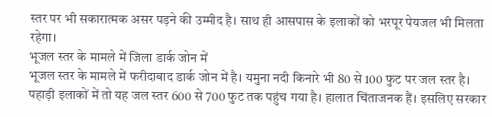स्तर पर भी सकारात्मक असर पड़ने की उम्मीद है। साथ ही आसपास के इलाकों को भरपूर पेयजल भी मिलता रहेगा।
भूजल स्तर के मामले में जिला डार्क जोन में
भूजल स्तर के मामले में फरीदाबाद डार्क जोन में है। यमुना नदी किनारे भी 80 से 100 फुट पर जल स्तर है। पहाड़ी इलाकों में तो यह जल स्तर 600 से 700 फुट तक पहुंच गया है। हालात चिंताजनक हैं। इसलिए सरकार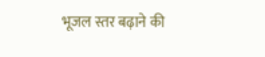भूजल स्तर बढ़ाने की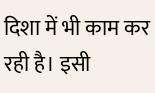दिशा में भी काम कर रही है। इसी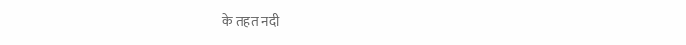के तहत नदी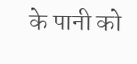के पानी को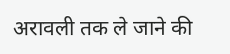अरावली तक ले जाने की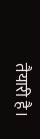तैयारी है।